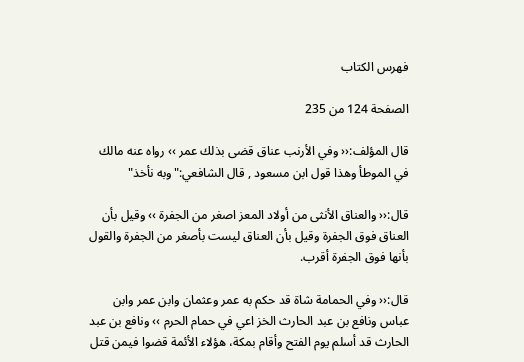فهرس الكتاب

الصفحة 124 من 235

قال المؤلف:‹‹ وفي الأرنب عناق قضى بذلك عمر ›› رواه عنه مالك في الموطأ وهذا قول ابن مسعود , قال الشافعي:"وبه نأخذ"

قال:‹‹ والعناق الأنثى من أولاد المعز اصغر من الجفرة ›› وقيل بأن العناق فوق الجفرة وقيل بأن العناق ليست بأصغر من الجفرة والقول بأنها فوق الجفرة أقرب.

قال:‹‹ وفي الحمامة شاة قد حكم به عمر وعثمان وابن عمر وابن عباس ونافع بن عبد الحارث الخز اعي في حمام الحرم ›› ونافع بن عبد الحارث قد أسلم يوم الفتح وأقام بمكة، هؤلاء الأئمة قضوا فيمن قتل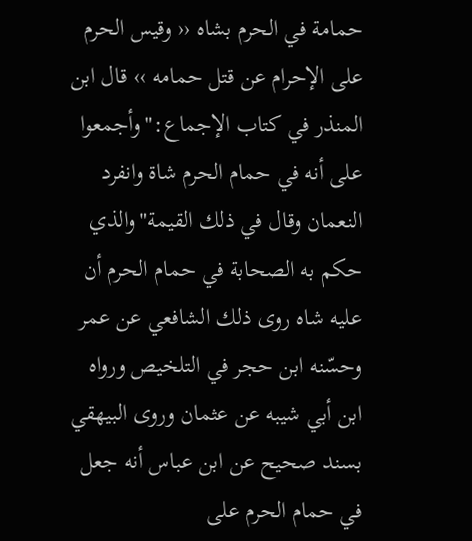حمامة في الحرم بشاه ‹‹ وقيس الحرم على الإحرام عن قتل حمامه ›› قال ابن المنذر في كتاب الإجماع:"وأجمعوا على أنه في حمام الحرم شاة وانفرد النعمان وقال في ذلك القيمة"والذي حكم به الصحابة في حمام الحرم أن عليه شاه روى ذلك الشافعي عن عمر وحسّنه ابن حجر في التلخيص ورواه ابن أبي شيبه عن عثمان وروى البيهقي بسند صحيح عن ابن عباس أنه جعل في حمام الحرم على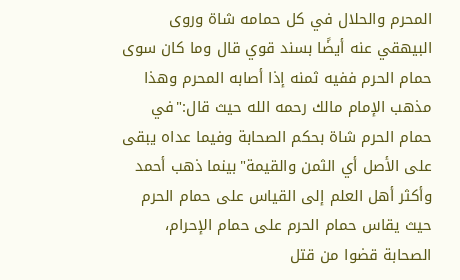المحرم والحلال في كل حمامه شاة وروى البيهقي عنه أيضًا بسند قوي قال وما كان سوى حمام الحرم ففيه ثمنه إذا أصابه المحرم وهذا مذهب الإمام مالك رحمه الله حيث قال:"في حمام الحرم شاة بحكم الصحابة وفيما عداه يبقى على الأصل أي الثمن والقيمة"بينما ذهب أحمد وأكثر أهل العلم إلى القياس على حمام الحرم حيث يقاس حمام الحرم على حمام الإحرام، الصحابة قضوا من قتل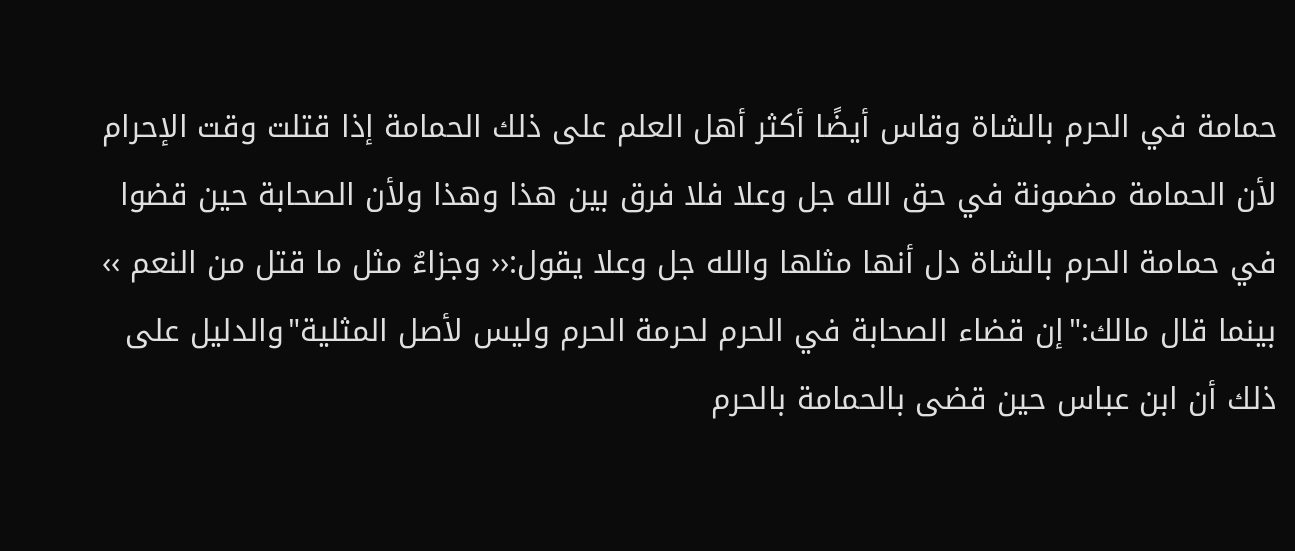حمامة في الحرم بالشاة وقاس أيضًا أكثر أهل العلم على ذلك الحمامة إذا قتلت وقت الإحرام لأن الحمامة مضمونة في حق الله جل وعلا فلا فرق بين هذا وهذا ولأن الصحابة حين قضوا في حمامة الحرم بالشاة دل أنها مثلها والله جل وعلا يقول:‹‹ وجزاءٌ مثل ما قتل من النعم ›› بينما قال مالك:"إن قضاء الصحابة في الحرم لحرمة الحرم وليس لأصل المثلية"والدليل على ذلك أن ابن عباس حين قضى بالحمامة بالحرم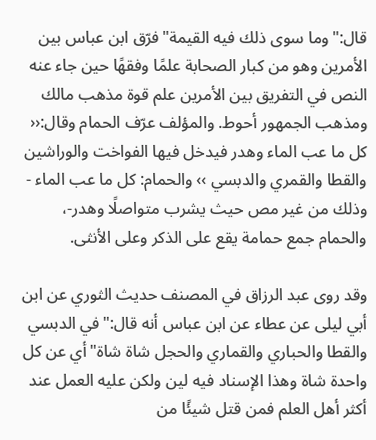قال:"وما سوى ذلك فيه القيمة"فرّق ابن عباس بين الأمرين وهو من كبار الصحابة علمًا وفقهًا حين جاء عنه النص في التفريق بين الأمرين علم قوة مذهب مالك ومذهب الجمهور أحوط. والمؤلف عرّف الحمام وقال:‹‹ كل ما عب الماء وهدر فيدخل فيها الفواخت والوراشين والقطا والقمري والدبسي ›› والحمام: كل ما عب الماء - وذلك من غير مص حيث يشرب متواصلًا وهدر-، والحمام جمع حمامة يقع على الذكر وعلى الأنثى.

وقد روى عبد الرزاق في المصنف حديث الثوري عن ابن أبي ليلى عن عطاء عن ابن عباس أنه قال:"في الدبسي والقطا والحباري والقماري والحجل شاة شاة"أي عن كل واحدة شاة وهذا الإسناد فيه لين ولكن عليه العمل عند أكثر أهل العلم فمن قتل شيئًا من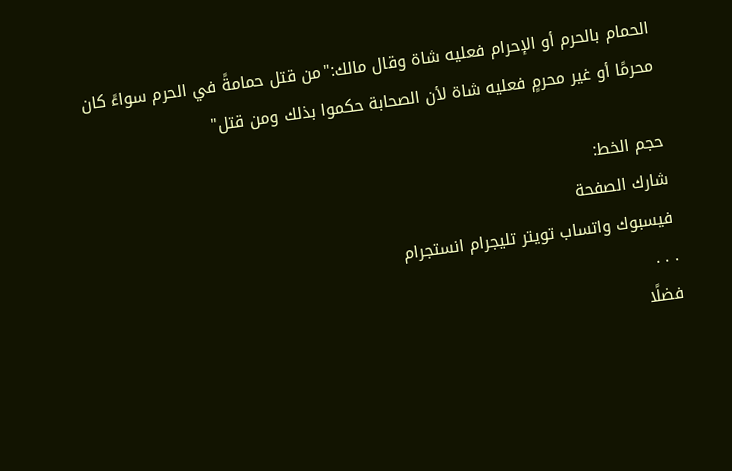الحمام بالحرم أو الإحرام فعليه شاة وقال مالك:"من قتل حمامةً في الحرم سواءً كان محرمًا أو غير محرمٍ فعليه شاة لأن الصحابة حكموا بذلك ومن قتل"

حجم الخط:
شارك الصفحة
فيسبوك واتساب تويتر تليجرام انستجرام
. . .
فضلًا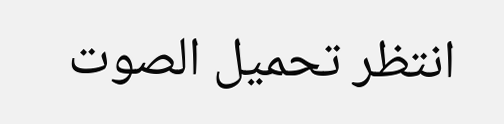انتظر تحميل الصوت